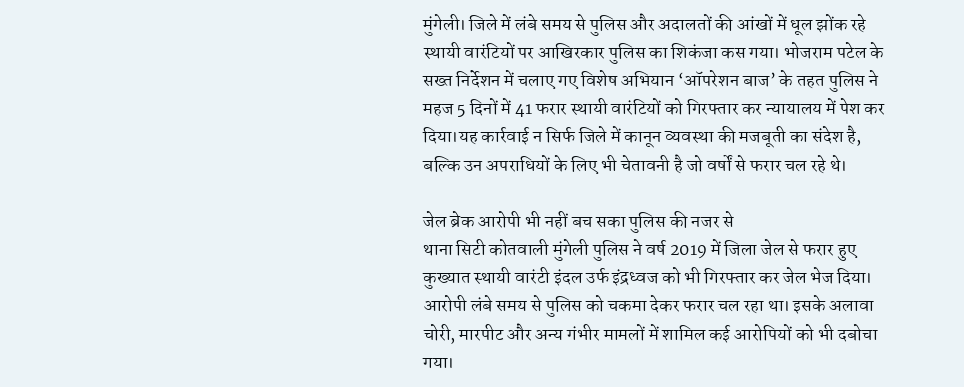मुंगेली। जिले में लंबे समय से पुलिस और अदालतों की आंखों में धूल झोंक रहे स्थायी वारंटियों पर आखिरकार पुलिस का शिकंजा कस गया। भोजराम पटेल के सख्त निर्देशन में चलाए गए विशेष अभियान ‘ऑपरेशन बाज’ के तहत पुलिस ने महज 5 दिनों में 41 फरार स्थायी वारंटियों को गिरफ्तार कर न्यायालय में पेश कर दिया।यह कार्रवाई न सिर्फ जिले में कानून व्यवस्था की मजबूती का संदेश है, बल्कि उन अपराधियों के लिए भी चेतावनी है जो वर्षों से फरार चल रहे थे।

जेल ब्रेक आरोपी भी नहीं बच सका पुलिस की नजर से
थाना सिटी कोतवाली मुंगेली पुलिस ने वर्ष 2019 में जिला जेल से फरार हुए कुख्यात स्थायी वारंटी इंदल उर्फ इंद्रध्वज को भी गिरफ्तार कर जेल भेज दिया। आरोपी लंबे समय से पुलिस को चकमा देकर फरार चल रहा था। इसके अलावा चोरी, मारपीट और अन्य गंभीर मामलों में शामिल कई आरोपियों को भी दबोचा गया।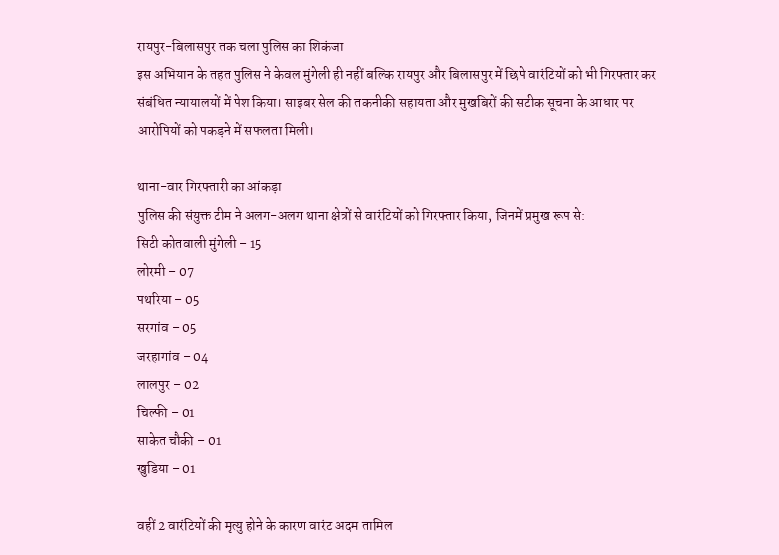रायपुर-बिलासपुर तक चला पुलिस का शिकंजा
इस अभियान के तहत पुलिस ने केवल मुंगेली ही नहीं बल्कि रायपुर और बिलासपुर में छिपे वारंटियों को भी गिरफ्तार कर संबंधित न्यायालयों में पेश किया। साइबर सेल की तकनीकी सहायता और मुखबिरों की सटीक सूचना के आधार पर आरोपियों को पकड़ने में सफलता मिली।

थाना-वार गिरफ्तारी का आंकड़ा
पुलिस की संयुक्त टीम ने अलग-अलग थाना क्षेत्रों से वारंटियों को गिरफ्तार किया, जिनमें प्रमुख रूप से:
सिटी कोतवाली मुंगेली – 15
लोरमी – 07
पथरिया – 05
सरगांव – 05
जरहागांव – 04
लालपुर – 02
चिल्फी – 01
साकेत चौकी – 01
खुडिया – 01

वहीं 2 वारंटियों की मृत्यु होने के कारण वारंट अदम तामिल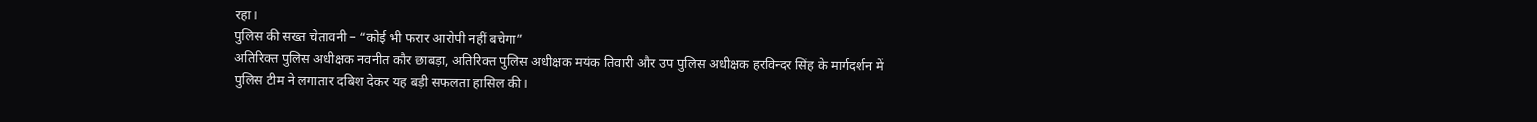रहा।
पुलिस की सख्त चेतावनी – “कोई भी फरार आरोपी नहीं बचेगा”
अतिरिक्त पुलिस अधीक्षक नवनीत कौर छाबड़ा, अतिरिक्त पुलिस अधीक्षक मयंक तिवारी और उप पुलिस अधीक्षक हरविन्दर सिंह के मार्गदर्शन में पुलिस टीम ने लगातार दबिश देकर यह बड़ी सफलता हासिल की।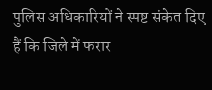पुलिस अधिकारियों ने स्पष्ट संकेत दिए हैं कि जिले में फरार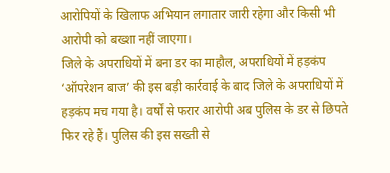आरोपियों के खिलाफ अभियान लगातार जारी रहेगा और किसी भी आरोपी को बख्शा नहीं जाएगा।
जिले के अपराधियों में बना डर का माहौल, अपराधियों में हड़कंप
‘ऑपरेशन बाज’ की इस बड़ी कार्रवाई के बाद जिले के अपराधियों में हड़कंप मच गया है। वर्षों से फरार आरोपी अब पुलिस के डर से छिपते फिर रहे हैं। पुलिस की इस सख्ती से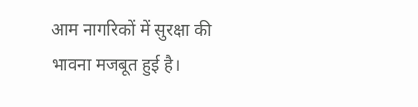आम नागरिकों में सुरक्षा की भावना मजबूत हुई है।